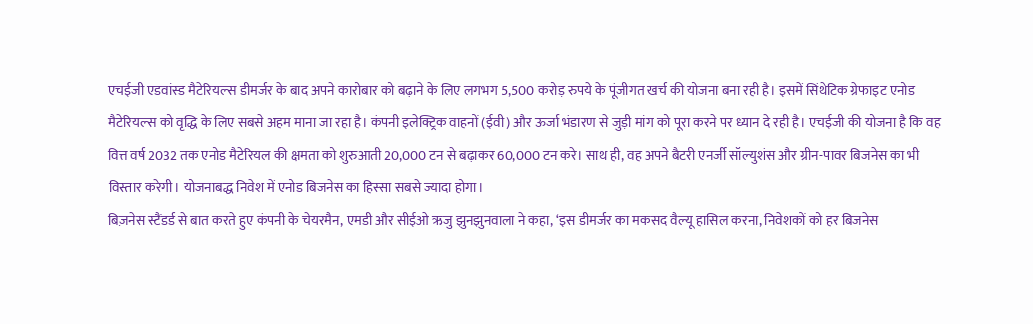एचईजी एडवांस्ड मैटेरियल्स डीमर्जर के बाद अपने कारोबार को बढ़ाने के लिए लगभग 5,500 करोड़ रुपये के पूंजीगत खर्च की योजना बना रही है। इसमें सिंथेटिक ग्रेफाइट एनोड मैटेरियल्स को वृद्धि के लिए सबसे अहम माना जा रहा है। कंपनी इलेक्ट्रिक वाहनों (ईवी) और ऊर्जा भंडारण से जुड़ी मांग को पूरा करने पर ध्यान दे रही है। एचईजी की योजना है कि वह वित्त वर्ष 2032 तक एनोड मैटेरियल की क्षमता को शुरुआती 20,000 टन से बढ़ाकर 60,000 टन करे। साथ ही, वह अपने बैटरी एनर्जी सॉल्युशंस और ग्रीन-पावर बिजनेस का भी विस्तार करेगी। योजनाबद्ध निवेश में एनोड बिजनेस का हिस्सा सबसे ज्यादा होगा।
बिज़नेस स्टैंडर्ड से बात करते हुए कंपनी के चेयरमैन, एमडी और सीईओ ऋजु झुनझुनवाला ने कहा, ‘इस डीमर्जर का मकसद वैल्यू हासिल करना, निवेशकों को हर बिजनेस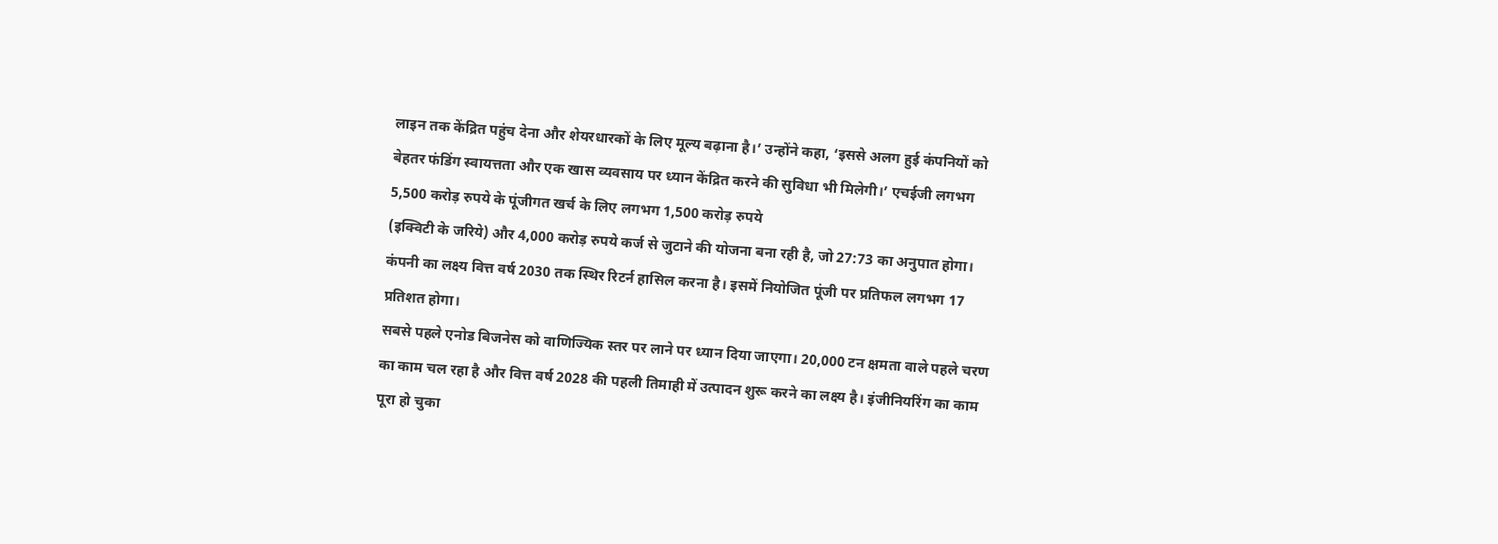लाइन तक केंद्रित पहुंच देना और शेयरधारकों के लिए मूल्य बढ़ाना है।’ उन्होंने कहा, ‘इससे अलग हुई कंपनियों को बेहतर फंडिंग स्वायत्तता और एक खास व्यवसाय पर ध्यान केंद्रित करने की सुविधा भी मिलेगी।’ एचईजी लगभग 5,500 करोड़ रुपये के पूंजीगत खर्च के लिए लगभग 1,500 करोड़ रुपये
(इक्विटी के जरिये) और 4,000 करोड़ रुपये कर्ज से जुटाने की योजना बना रही है, जो 27:73 का अनुपात होगा। कंपनी का लक्ष्य वित्त वर्ष 2030 तक स्थिर रिटर्न हासिल करना है। इसमें नियोजित पूंजी पर प्रतिफल लगभग 17 प्रतिशत होगा।
सबसे पहले एनोड बिजनेस को वाणिज्यिक स्तर पर लाने पर ध्यान दिया जाएगा। 20,000 टन क्षमता वाले पहले चरण का काम चल रहा है और वित्त वर्ष 2028 की पहली तिमाही में उत्पादन शुरू करने का लक्ष्य है। इंजीनियरिंग का काम पूरा हो चुका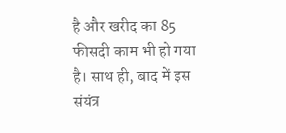है और खरीद का 85 फीसदी काम भी हो गया है। साथ ही, बाद में इस संयंत्र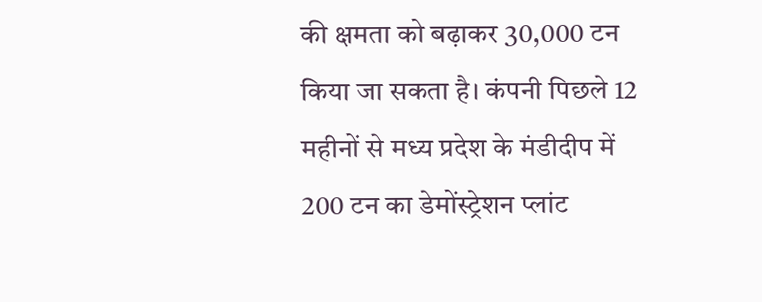की क्षमता को बढ़ाकर 30,000 टन किया जा सकता है। कंपनी पिछले 12 महीनों से मध्य प्रदेश के मंडीदीप में 200 टन का डेमोंस्ट्रेशन प्लांट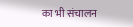का भी संचालन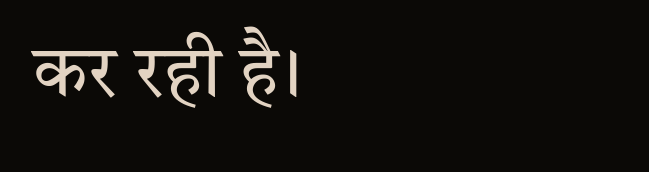कर रही है।